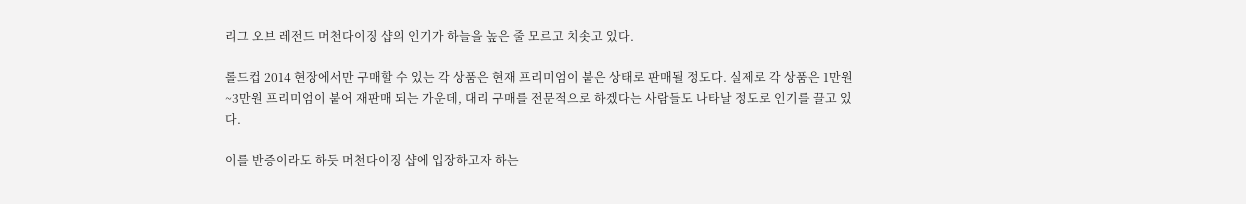리그 오브 레전드 머천다이징 샵의 인기가 하늘을 높은 줄 모르고 치솟고 있다.

롤드컵 2014 현장에서만 구매할 수 있는 각 상품은 현재 프리미엄이 붙은 상태로 판매될 정도다. 실제로 각 상품은 1만원~3만원 프리미엄이 붙어 재판매 되는 가운데, 대리 구매를 전문적으로 하겠다는 사람들도 나타날 정도로 인기를 끌고 있다.

이를 반증이라도 하듯 머천다이징 샵에 입장하고자 하는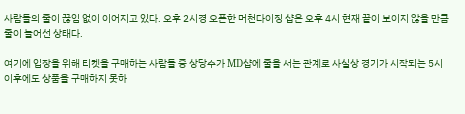사람들의 줄이 끊임 없이 이어지고 있다. 오후 2시경 오픈한 머천다이징 샵은 오후 4시 현재 끝이 보이지 않을 만큼 줄이 늘어선 상태다.

여기에 입장을 위해 티켓을 구매하는 사람들 중 상당수가 MD샵에 줄을 서는 관계로 사실상 경기가 시작되는 5시 이후에도 상품을 구매하지 못하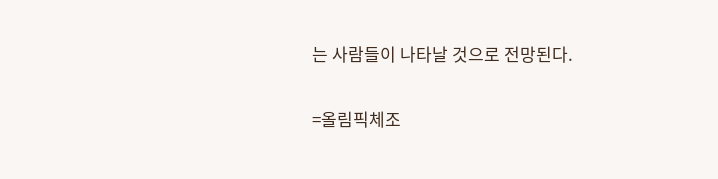는 사람들이 나타날 것으로 전망된다.

=올림픽체조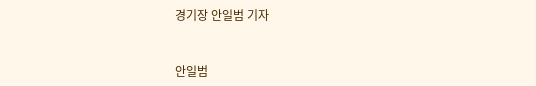경기장 안일범 기자


안일범